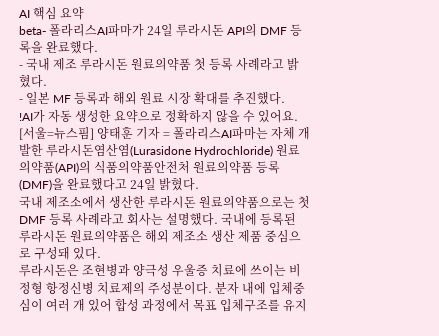AI 핵심 요약
beta- 폴라리스AI파마가 24일 루라시돈 API의 DMF 등록을 완료했다.
- 국내 제조 루라시돈 원료의약품 첫 등록 사례라고 밝혔다.
- 일본 MF 등록과 해외 원료 시장 확대를 추진했다.
!AI가 자동 생성한 요약으로 정확하지 않을 수 있어요.
[서울=뉴스핌] 양태훈 기자 = 폴라리스AI파마는 자체 개발한 루라시돈염산염(Lurasidone Hydrochloride) 원료의약품(API)의 식품의약품안전처 원료의약품 등록(DMF)을 완료했다고 24일 밝혔다.
국내 제조소에서 생산한 루라시돈 원료의약품으로는 첫 DMF 등록 사례라고 회사는 설명했다. 국내에 등록된 루라시돈 원료의약품은 해외 제조소 생산 제품 중심으로 구성돼 있다.
루라시돈은 조현병과 양극성 우울증 치료에 쓰이는 비정형 항정신병 치료제의 주성분이다. 분자 내에 입체중심이 여러 개 있어 합성 과정에서 목표 입체구조를 유지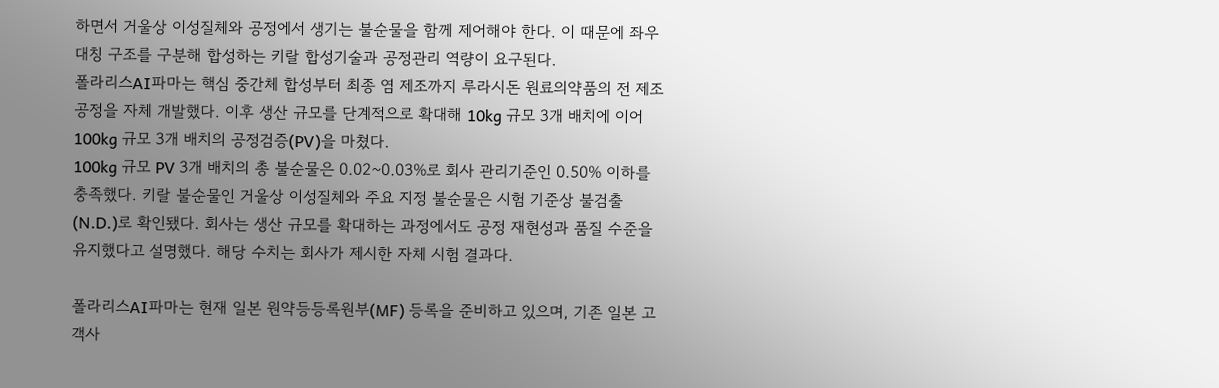하면서 거울상 이성질체와 공정에서 생기는 불순물을 함께 제어해야 한다. 이 때문에 좌우 대칭 구조를 구분해 합성하는 키랄 합성기술과 공정관리 역량이 요구된다.
폴라리스AI파마는 핵심 중간체 합성부터 최종 염 제조까지 루라시돈 원료의약품의 전 제조공정을 자체 개발했다. 이후 생산 규모를 단계적으로 확대해 10kg 규모 3개 배치에 이어 100kg 규모 3개 배치의 공정검증(PV)을 마쳤다.
100kg 규모 PV 3개 배치의 총 불순물은 0.02~0.03%로 회사 관리기준인 0.50% 이하를 충족했다. 키랄 불순물인 거울상 이성질체와 주요 지정 불순물은 시험 기준상 불검출(N.D.)로 확인됐다. 회사는 생산 규모를 확대하는 과정에서도 공정 재현성과 품질 수준을 유지했다고 설명했다. 해당 수치는 회사가 제시한 자체 시험 결과다.

폴라리스AI파마는 현재 일본 원약등등록원부(MF) 등록을 준비하고 있으며, 기존 일본 고객사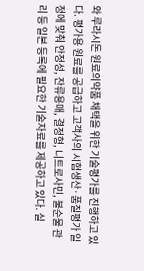와 루라시돈 원료의약품 채택을 위한 기술평가를 진행하고 있다. 평가용 원료를 공급하고 고객사의 시험생산·품질평가 일정에 맞춰 안정성, 잔류용매, 결정형, 니트로사민, 불순물 관리 등 일본 등록에 필요한 기술자료를 제공하고 있다. 실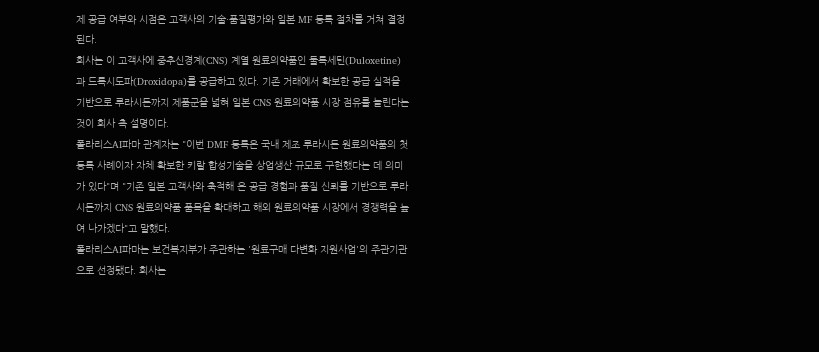제 공급 여부와 시점은 고객사의 기술·품질평가와 일본 MF 등록 절차를 거쳐 결정된다.
회사는 이 고객사에 중추신경계(CNS) 계열 원료의약품인 둘록세틴(Duloxetine)과 드록시도파(Droxidopa)를 공급하고 있다. 기존 거래에서 확보한 공급 실적을 기반으로 루라시돈까지 제품군을 넓혀 일본 CNS 원료의약품 시장 점유를 늘린다는 것이 회사 측 설명이다.
폴라리스AI파마 관계자는 "이번 DMF 등록은 국내 제조 루라시돈 원료의약품의 첫 등록 사례이자 자체 확보한 키랄 합성기술을 상업생산 규모로 구현했다는 데 의미가 있다"며 "기존 일본 고객사와 축적해 온 공급 경험과 품질 신뢰를 기반으로 루라시돈까지 CNS 원료의약품 품목을 확대하고 해외 원료의약품 시장에서 경쟁력을 높여 나가겠다"고 말했다.
폴라리스AI파마는 보건복지부가 주관하는 '원료구매 다변화 지원사업'의 주관기관으로 선정됐다. 회사는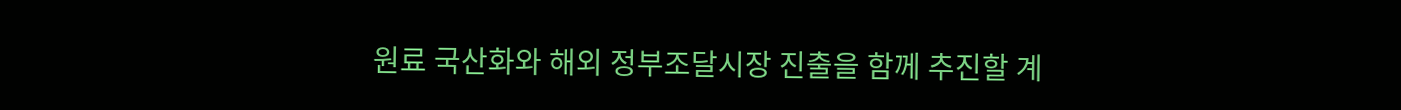원료 국산화와 해외 정부조달시장 진출을 함께 추진할 계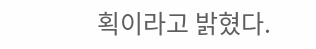획이라고 밝혔다.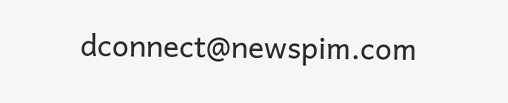dconnect@newspim.com